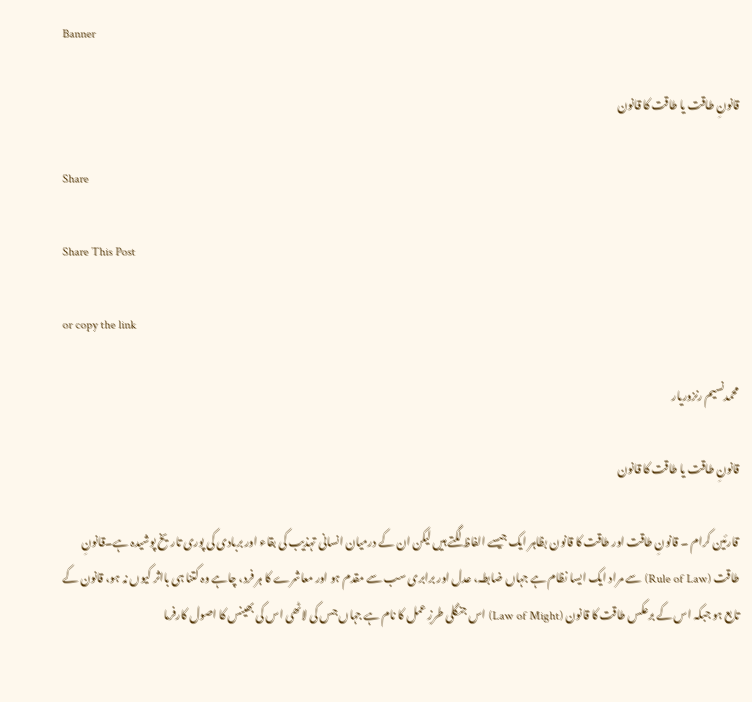Banner

قانونِ طاقت یا طاقت کا قانون

Share

Share This Post

or copy the link

محمدنسیم رنزوریار

قانونِ طاقت یا طاقت کا قانون

قارئین کرام ۔ قانونِ طاقت اور طاقت کا قانون بظاہر ایک جیسے الفاظ لگتے ہیں لیکن ان کے درمیان انسانی تہذیب کی بقاء اور بربادی کی پوری تاریخ پوشیدہ ہے۔قانونِ طاقت (Rule of Law) سے مراد ایک ایسا نظام ہے جہاں ضابطہ، عدل اور برابری سب سے مقدم ہو اور معاشرے کا ہر فرد، چاہے وہ کتنا ہی بااثر کیوں نہ ہو، قانون کے تابع ہو جبکہ اس کے برعکس طاقت کا قانون (Law of Might) اس جنگلی طرزِ عمل کا نام ہے جہاں جس کی لاٹھی اس کی بھینس کا اصول کارفرما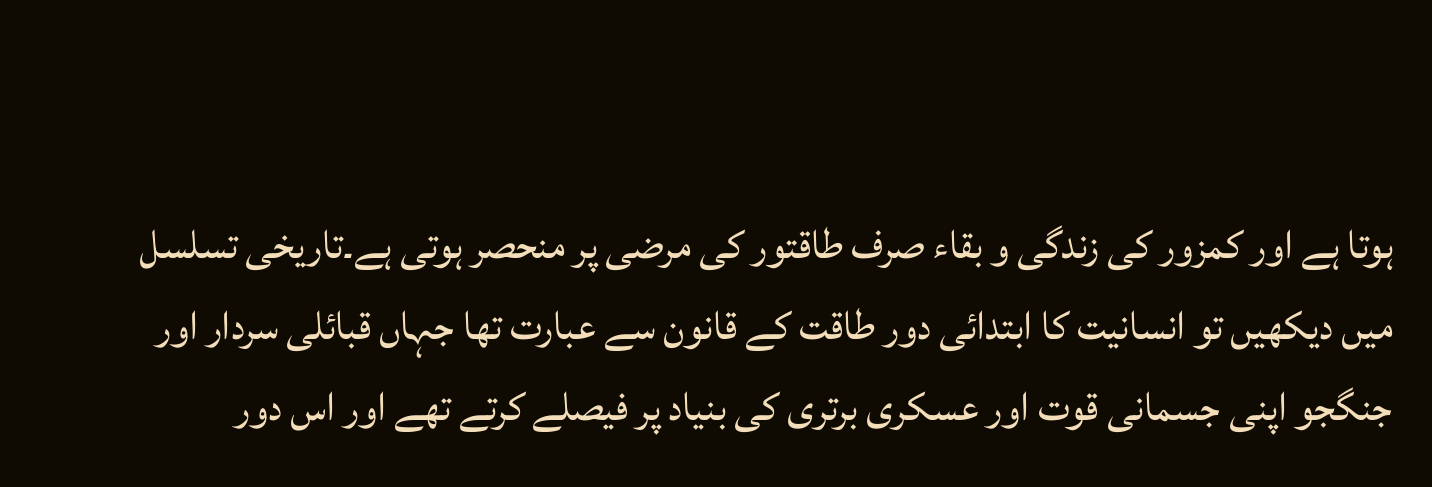ہوتا ہے اور کمزور کی زندگی و بقاء صرف طاقتور کی مرضی پر منحصر ہوتی ہے۔تاریخی تسلسل میں دیکھیں تو انسانیت کا ابتدائی دور طاقت کے قانون سے عبارت تھا جہاں قبائلی سردار اور جنگجو اپنی جسمانی قوت اور عسکری برتری کی بنیاد پر فیصلے کرتے تھے اور اس دور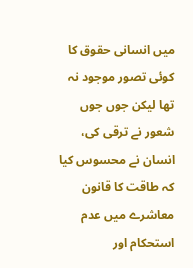میں انسانی حقوق کا کوئی تصور موجود نہ تھا لیکن جوں جوں شعور نے ترقی کی، انسان نے محسوس کیا کہ طاقت کا قانون معاشرے میں عدم استحکام اور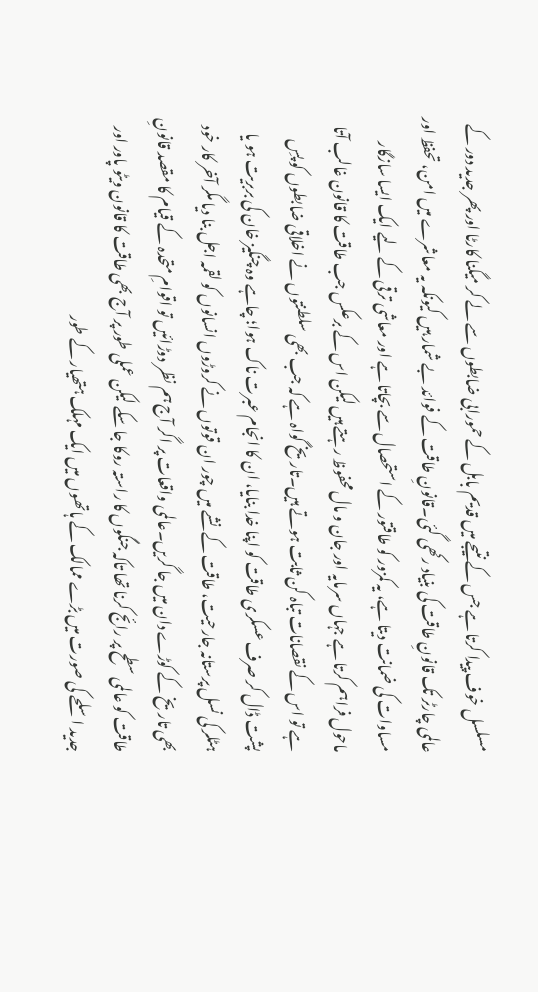مسلسل خوف پیدا کرتا ہے جس کے نتیجے میں قدیم بابل کے حمورابی ضابطوں سے لے کر میگنا کارٹا اور پھر جدید دور کے عالمی چارٹر تک قانونِ طاقت کی بنیاد رکھی گئی۔قانونِ طاقت کے فوائد بے شمار ہیں کیونکہ یہ معاشرے میں امن، تحفظ اور مساوات کی ضمانت دیتا ہے، یہ کمزور کو طاقتور کے استحصال سے بچاتا ہے اور معاشی ترقی کے لیے ایک ایسا سازگار ماحول فراہم کرتا ہے جہاں سرمایہ اور جان و مال محفوظ رہتے ہیں لیکن اس کے برعکس جب طاقت کا قانون غالب آتا ہے تو اس کے نقصانات تباہ کن ثابت ہوتے ہیں۔تاریخ گواہ ہے کہ جب بھی سلطنتوں نے اخلاقی ضابطوں کو پسِ پشت ڈال کر صرف عسکری طاقت کو اپنا خدا بنایا، ان کا انجام عبرت ناک ہوا؛ چاہے وہ چنگیز خان کی بربریت ہو یا ہٹلر کی نسل پرستانہ جارحیت، طاقت کے نشے میں چور ان قوتوں نے کروڑوں انسانوں کو لقمہ اجل بنا دیا مگر آخر کار خود بھی تاریخ کے کوڑے دان میں جا گریں۔عالمی واقعات پر اگر آج ہم نظر دوڑائیں تو اقوامِ متحدہ کے قیام کا مقصد قانونِ طاقت کو عالمی سطح پر رائج کرنا تھا تاکہ جنگوں کا راستہ روکا جا سکے لیکن عملی طور پر آج بھی طاقت کا قانون ویٹو پاور اور جدید اسلحے کی صورت میں بڑے ممالک کے ہاتھوں میں ایک مہلک ہتھیار کے طور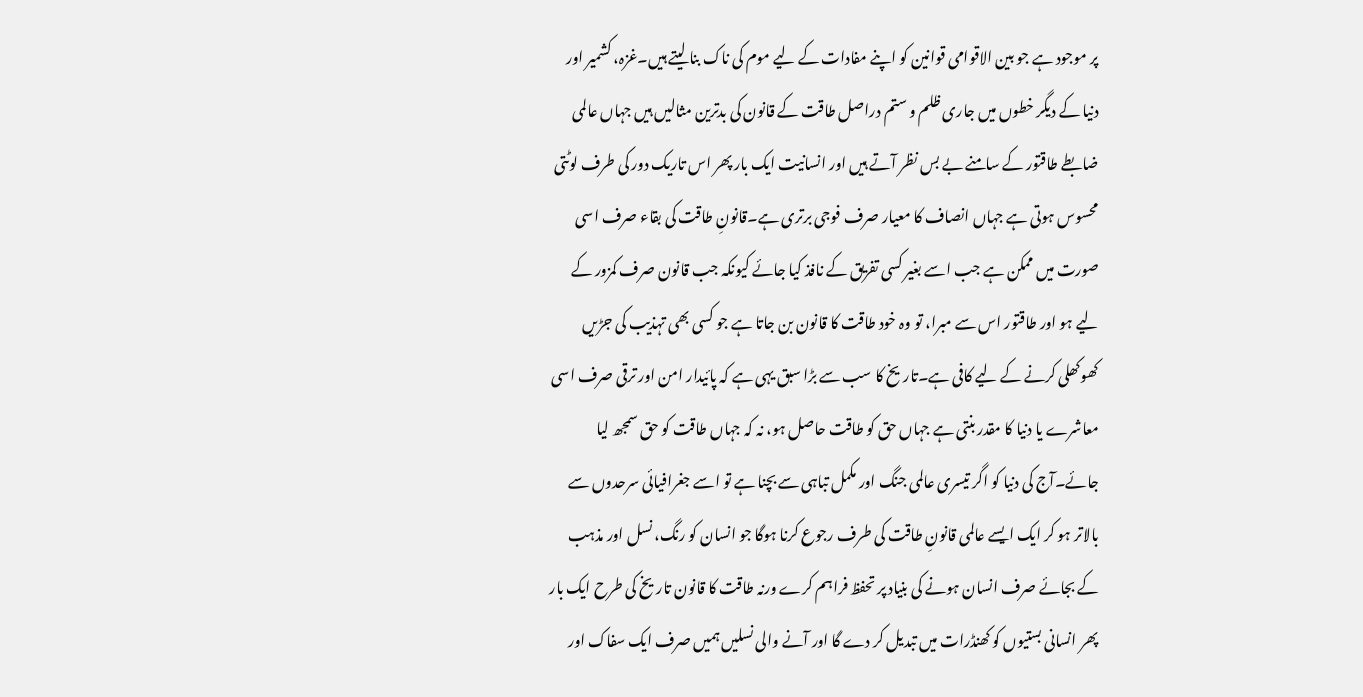پر موجود ہے جو بین الاقوامی قوانین کو اپنے مفادات کے لیے موم کی ناک بنا لیتے ہیں۔غزہ، کشمیر اور دنیا کے دیگر خطوں میں جاری ظلم و ستم دراصل طاقت کے قانون کی بدترین مثالیں ہیں جہاں عالمی ضابطے طاقتور کے سامنے بے بس نظر آتے ہیں اور انسانیت ایک بار پھر اس تاریک دور کی طرف لوٹتی محسوس ہوتی ہے جہاں انصاف کا معیار صرف فوجی برتری ہے۔قانونِ طاقت کی بقاء صرف اسی صورت میں ممکن ہے جب اسے بغیر کسی تفریق کے نافذ کیا جائے کیونکہ جب قانون صرف کمزور کے لیے ہو اور طاقتور اس سے مبرا، تو وہ خود طاقت کا قانون بن جاتا ہے جو کسی بھی تہذیب کی جڑیں کھوکھلی کرنے کے لیے کافی ہے۔تاریخ کا سب سے بڑا سبق یہی ہے کہ پائیدار امن اور ترقی صرف اسی معاشرے یا دنیا کا مقدر بنتی ہے جہاں حق کو طاقت حاصل ہو، نہ کہ جہاں طاقت کو حق سمجھ لیا جائے۔آج کی دنیا کو اگر تیسری عالمی جنگ اور مکمل تباہی سے بچنا ہے تو اسے جغرافیائی سرحدوں سے بالاتر ہو کر ایک ایسے عالمی قانونِ طاقت کی طرف رجوع کرنا ہوگا جو انسان کو رنگ، نسل اور مذہب کے بجائے صرف انسان ہونے کی بنیاد پر تحفظ فراہم کرے ورنہ طاقت کا قانون تاریخ کی طرح ایک بار پھر انسانی بستیوں کو کھنڈرات میں تبدیل کر دے گا اور آنے والی نسلیں ہمیں صرف ایک سفاک اور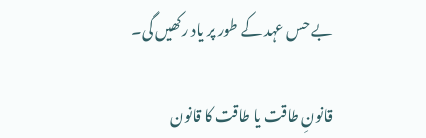بے حس عہد کے طور پر یاد رکھیں گی۔

قانونِ طاقت یا طاقت کا قانون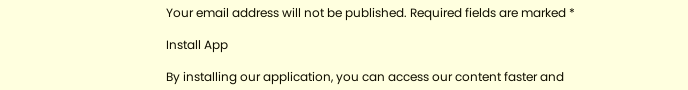Your email address will not be published. Required fields are marked *

Install App

By installing our application, you can access our content faster and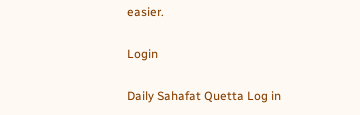easier.

Login

Daily Sahafat Quetta Log in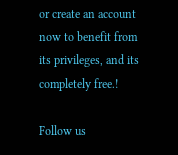or create an account now to benefit from its privileges, and its completely free.!

Follow us